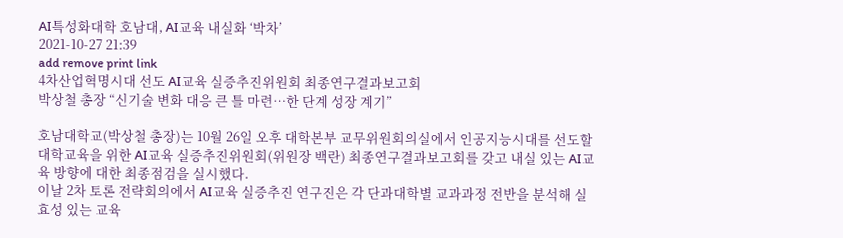AI특성화대학 호남대, AI교육 내실화 ‘박차’
2021-10-27 21:39
add remove print link
4차산업혁명시대 선도 AI교육 실증추진위원회 최종연구결과보고회
박상철 총장 “신기술 변화 대응 큰 틀 마련…한 단계 성장 계기”

호남대학교(박상철 총장)는 10월 26일 오후 대학본부 교무위원회의실에서 인공지능시대를 선도할 대학교육을 위한 AI교육 실증추진위원회(위원장 백란) 최종연구결과보고회를 갖고 내실 있는 AI교육 방향에 대한 최종점검을 실시했다.
이날 2차 토론 전략회의에서 AI교육 실증추진 연구진은 각 단과대학별 교과과정 전반을 분석해 실효성 있는 교육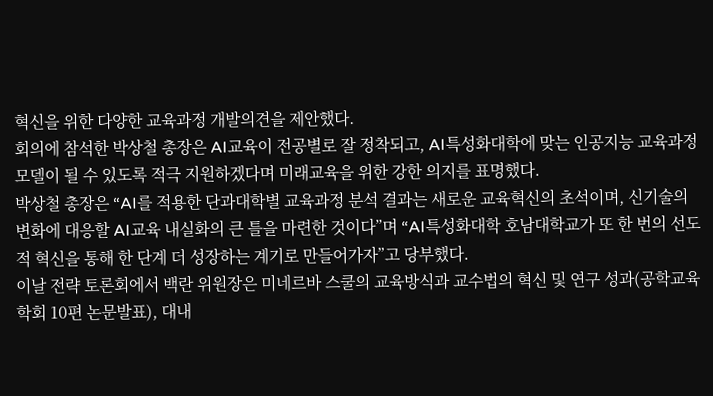혁신을 위한 다양한 교육과정 개발의견을 제안했다.
회의에 참석한 박상철 총장은 AI교육이 전공별로 잘 정착되고, AI특성화대학에 맞는 인공지능 교육과정 모델이 될 수 있도록 적극 지원하겠다며 미래교육을 위한 강한 의지를 표명했다.
박상철 총장은 “AI를 적용한 단과대학별 교육과정 분석 결과는 새로운 교육혁신의 초석이며, 신기술의 변화에 대응할 AI교육 내실화의 큰 틀을 마련한 것이다”며 “AI특성화대학 호남대학교가 또 한 번의 선도적 혁신을 통해 한 단계 더 성장하는 계기로 만들어가자”고 당부했다.
이날 전략 토론회에서 백란 위원장은 미네르바 스쿨의 교육방식과 교수법의 혁신 및 연구 성과(공학교육학회 10편 논문발표), 대내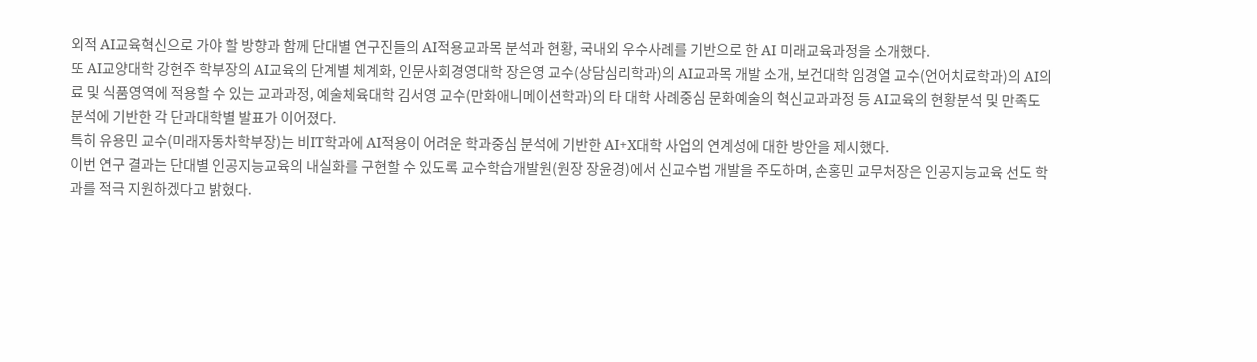외적 AI교육혁신으로 가야 할 방향과 함께 단대별 연구진들의 AI적용교과목 분석과 현황, 국내외 우수사례를 기반으로 한 AI 미래교육과정을 소개했다.
또 AI교양대학 강현주 학부장의 AI교육의 단계별 체계화, 인문사회경영대학 장은영 교수(상담심리학과)의 AI교과목 개발 소개, 보건대학 임경열 교수(언어치료학과)의 AI의료 및 식품영역에 적용할 수 있는 교과과정, 예술체육대학 김서영 교수(만화애니메이션학과)의 타 대학 사례중심 문화예술의 혁신교과과정 등 AI교육의 현황분석 및 만족도 분석에 기반한 각 단과대학별 발표가 이어졌다.
특히 유용민 교수(미래자동차학부장)는 비IT학과에 AI적용이 어려운 학과중심 분석에 기반한 AI+X대학 사업의 연계성에 대한 방안을 제시했다.
이번 연구 결과는 단대별 인공지능교육의 내실화를 구현할 수 있도록 교수학습개발원(원장 장윤경)에서 신교수법 개발을 주도하며, 손홍민 교무처장은 인공지능교육 선도 학과를 적극 지원하겠다고 밝혔다.